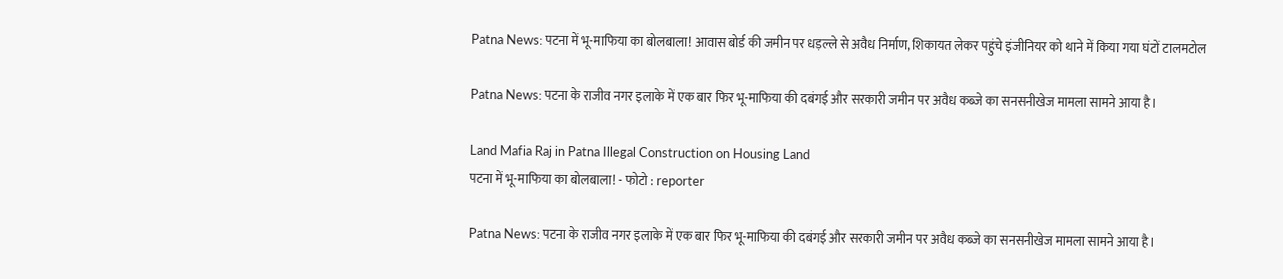Patna News: पटना में भू-माफिया का बोलबाला! आवास बोर्ड की जमीन पर धड़ल्ले से अवैध निर्माण, शिकायत लेकर पहुंचे इंजीनियर को थाने में किया गया घंटों टालमटोल

Patna News: पटना के राजीव नगर इलाके में एक बार फिर भू-माफिया की दबंगई और सरकारी जमीन पर अवैध कब्जे का सनसनीखेज मामला सामने आया है।

Land Mafia Raj in Patna Illegal Construction on Housing Land
पटना में भू-माफिया का बोलबाला! - फोटो : reporter

Patna News: पटना के राजीव नगर इलाके में एक बार फिर भू-माफिया की दबंगई और सरकारी जमीन पर अवैध कब्जे का सनसनीखेज मामला सामने आया है।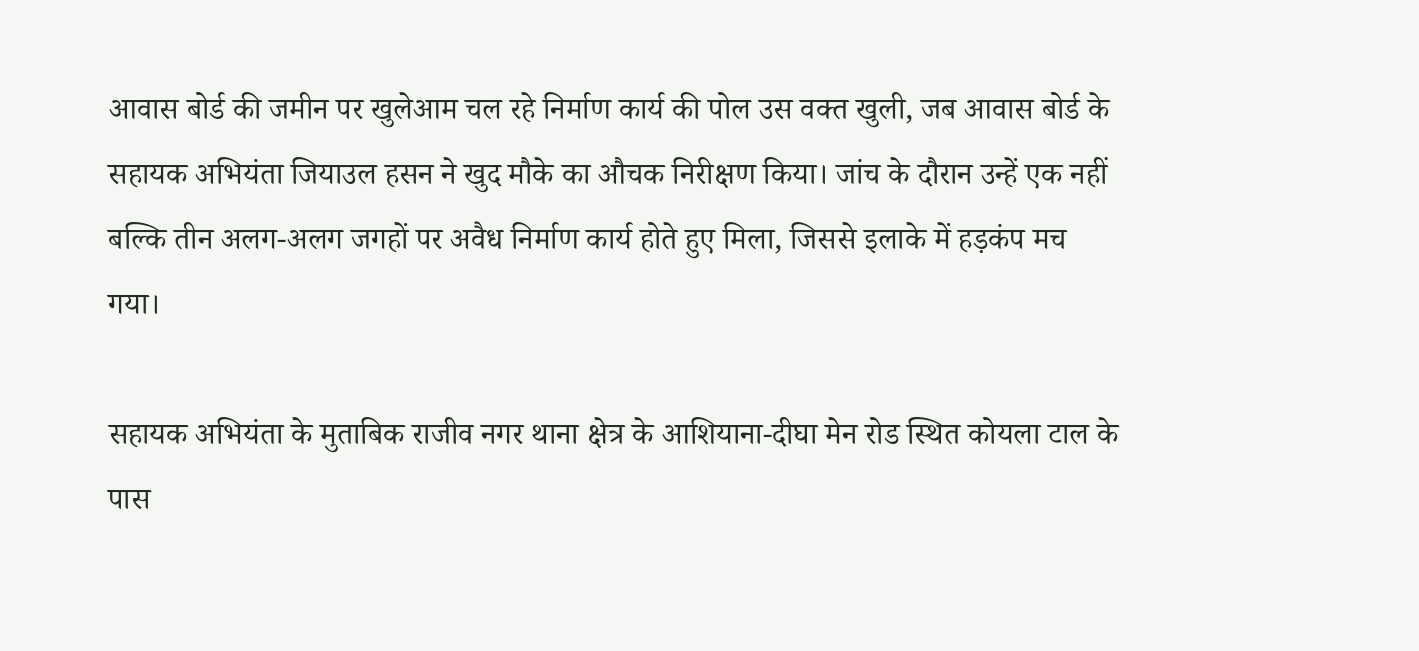आवास बोर्ड की जमीन पर खुलेआम चल रहे निर्माण कार्य की पोल उस वक्त खुली, जब आवास बोर्ड के सहायक अभियंता जियाउल हसन ने खुद मौके का औचक निरीक्षण किया। जांच के दौरान उन्हें एक नहीं बल्कि तीन अलग-अलग जगहों पर अवैध निर्माण कार्य होते हुए मिला, जिससे इलाके में हड़कंप मच गया।

सहायक अभियंता के मुताबिक राजीव नगर थाना क्षेत्र के आशियाना-दीघा मेन रोड स्थित कोयला टाल के पास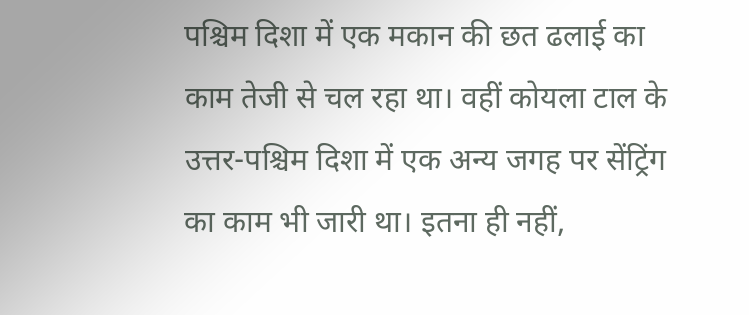पश्चिम दिशा में एक मकान की छत ढलाई का काम तेजी से चल रहा था। वहीं कोयला टाल के उत्तर-पश्चिम दिशा में एक अन्य जगह पर सेंट्रिंग का काम भी जारी था। इतना ही नहीं,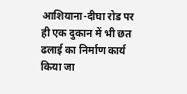आशियाना-दीघा रोड पर ही एक दुकान में भी छत ढलाई का निर्माण कार्य किया जा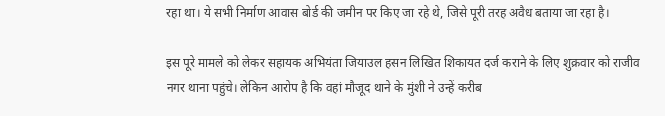रहा था। ये सभी निर्माण आवास बोर्ड की जमीन पर किए जा रहे थे, जिसे पूरी तरह अवैध बताया जा रहा है।

इस पूरे मामले को लेकर सहायक अभियंता जियाउल हसन लिखित शिकायत दर्ज कराने के लिए शुक्रवार को राजीव नगर थाना पहुंचे। लेकिन आरोप है कि वहां मौजूद थाने के मुंशी ने उन्हें करीब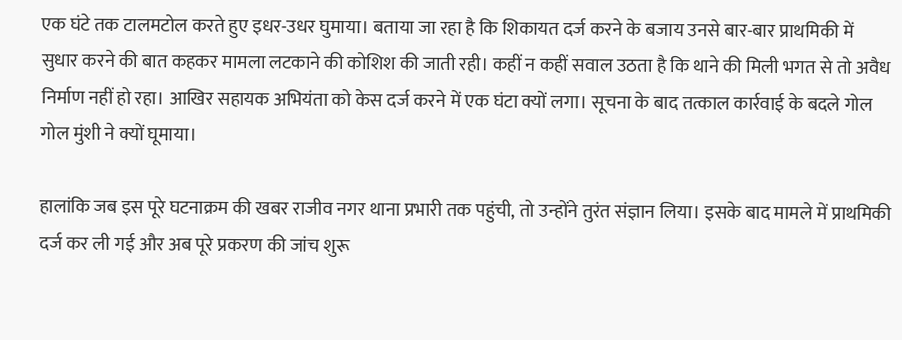एक घंटे तक टालमटोल करते हुए इधर-उधर घुमाया। बताया जा रहा है कि शिकायत दर्ज करने के बजाय उनसे बार-बार प्राथमिकी में सुधार करने की बात कहकर मामला लटकाने की कोशिश की जाती रही। कहीं न कहीं सवाल उठता है कि थाने की मिली भगत से तो अवैध निर्माण नहीं हो रहा। आखिर सहायक अभियंता को केस दर्ज करने में एक घंटा क्यों लगा। सूचना के बाद तत्काल कार्रवाई के बदले गोल गोल मुंशी ने क्यों घूमाया।

हालांकि जब इस पूरे घटनाक्रम की खबर राजीव नगर थाना प्रभारी तक पहुंची, तो उन्होंने तुरंत संज्ञान लिया। इसके बाद मामले में प्राथमिकी दर्ज कर ली गई और अब पूरे प्रकरण की जांच शुरू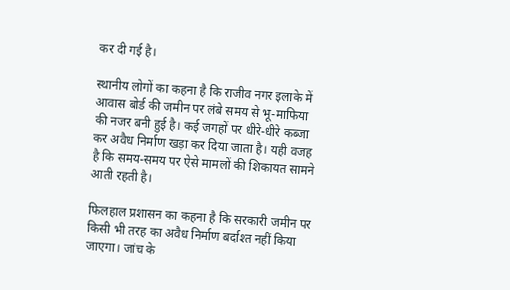कर दी गई है।

स्थानीय लोगों का कहना है कि राजीव नगर इलाके में आवास बोर्ड की जमीन पर लंबे समय से भू-माफिया की नजर बनी हुई है। कई जगहों पर धीरे-धीरे कब्जा कर अवैध निर्माण खड़ा कर दिया जाता है। यही वजह है कि समय-समय पर ऐसे मामलों की शिकायत सामने आती रहती है।

फिलहाल प्रशासन का कहना है कि सरकारी जमीन पर किसी भी तरह का अवैध निर्माण बर्दाश्त नहीं किया जाएगा। जांच के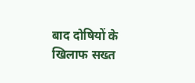बाद दोषियों के खिलाफ सख्त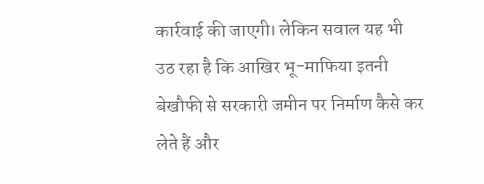कार्रवाई की जाएगी। लेकिन सवाल यह भी उठ रहा है कि आखिर भू-माफिया इतनी बेखौफी से सरकारी जमीन पर निर्माण कैसे कर लेते हैं और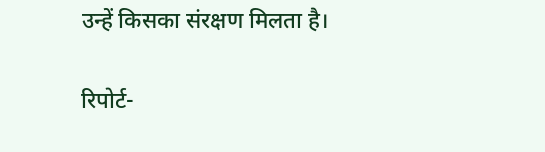उन्हें किसका संरक्षण मिलता है।

रिपोर्ट-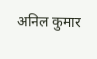अनिल कुमार